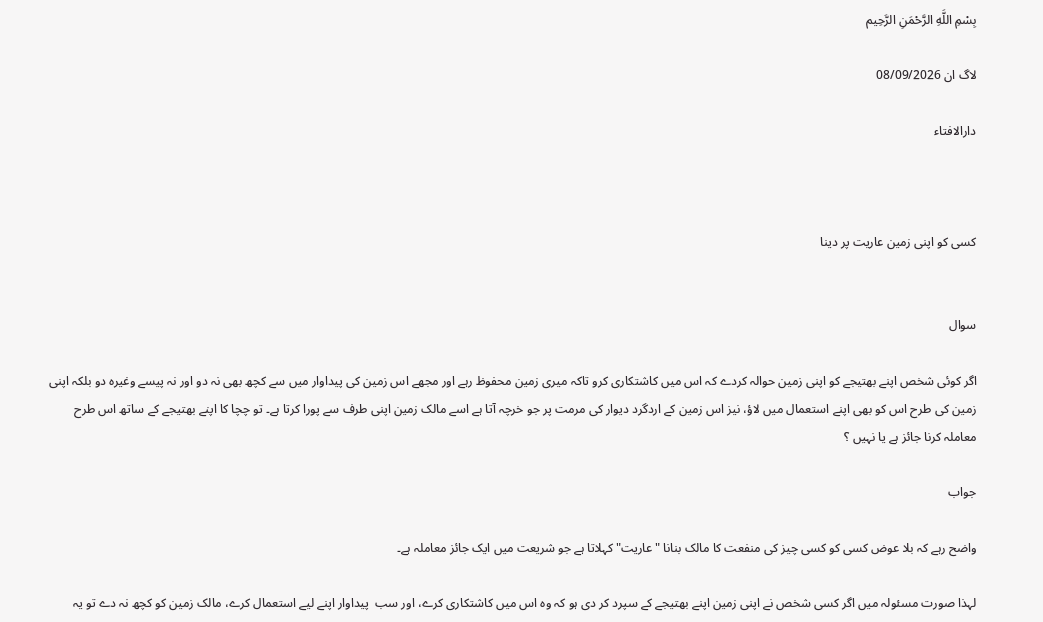بِسْمِ اللَّهِ الرَّحْمَنِ الرَّحِيم

لاگ ان 08/09/2026

دارالافتاء



کسی کو اپنی زمین عاریت پر دینا


سوال

اگر کوئی شخص اپنے بھتیجے کو اپنی زمین حوالہ کردے کہ اس میں کاشتکاری کرو تاکہ میری زمین محفوظ رہے اور مجھے اس زمین کی پیداوار میں سے کچھ بھی نہ دو اور نہ پیسے وغیرہ دو بلکہ اپنی زمین کی طرح اس کو بھی اپنے استعمال میں لاؤ، نیز اس زمین کے اردگرد دیوار کی مرمت پر جو خرچہ آتا ہے اسے مالک زمین اپنی طرف سے پورا کرتا ہے۔ تو چچا کا اپنے بھتیجے کے ساتھ اس طرح معاملہ کرنا جائز ہے یا نہیں ؟

جواب

واضح رہے کہ بلا عوض كسی کو کسی چیز کی منفعت کا مالک بنانا "عاریت" کہلاتا ہے جو شریعت میں ایک جائز معاملہ ہے۔

لہذا صورت مسئولہ میں اگر کسی شخص نے اپنی زمین اپنے بھتیجے کے سپرد کر دی ہو کہ وہ اس میں کاشتکاری کرے، اور سب  پیداوار اپنے لیے استعمال کرے، مالک زمین کو کچھ نہ دے تو یہ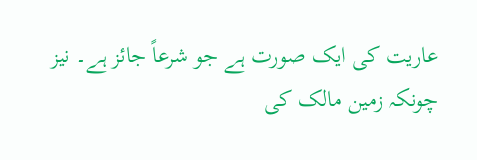عاریت کی ایک صورت ہے جو شرعاً جائز ہے۔ نیز چونکہ زمین مالک کی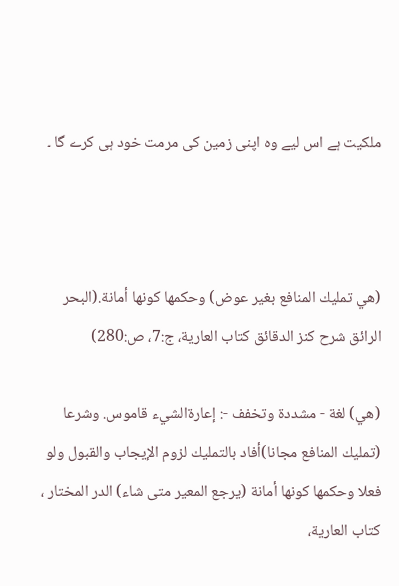ملکیت ہے اس لیے وہ اپنی زمین کی مرمت خود ہی کرے گا ۔



(هي تمليك المنافع بغير عوض) وحكمها كونها أمانة.(البحر الرائق شرح كنز الدقائق كتاب العارية، ج:7، ص:280)

(هي) لغة - مشددة وتخفف -: إعارةالشيء قاموس. وشرعا (تمليك المنافع مجانا)أفاد بالتمليك لزوم الإيجاب والقبول ولو فعلا وحكمها كونها أمانة (يرجع المعير متى شاء) الدر المختار ، كتاب العارية،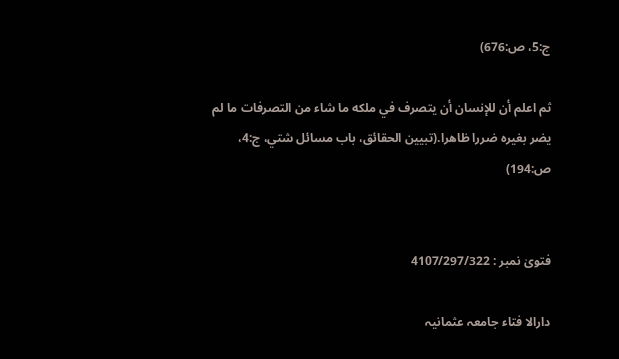ج:5، ص:676)

ثم اعلم أن للإنسان أن يتصرف في ملكه ما شاء من التصرفات ما لم يضر بغيره ضررا ظاهرا.(تبيين الحقائق، باب مسائل شتي، ج:4، ص:194)


فتویٰ نمبر : 4107/297/322

دارالا فتاء جامعہ عثمانیہ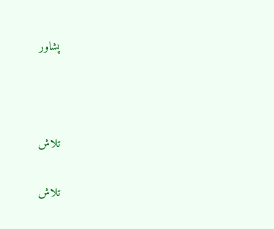پشاور



تلاش

تلاش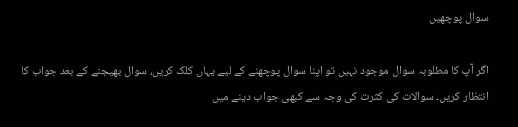سوال پوچھیں

اگر آپ کا مطلوبہ سوال موجود نہیں تو اپنا سوال پوچھنے کے لیے یہاں کلک کریں، سوال بھیجنے کے بعد جواب کا انتظار کریں۔ سوالات کی کثرت کی وجہ سے کبھی جواب دینے میں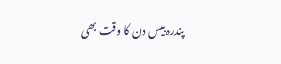پندرہ بیس دن کا وقت بھی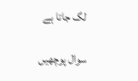لگ جاتا ہے

سوال پوچھیں